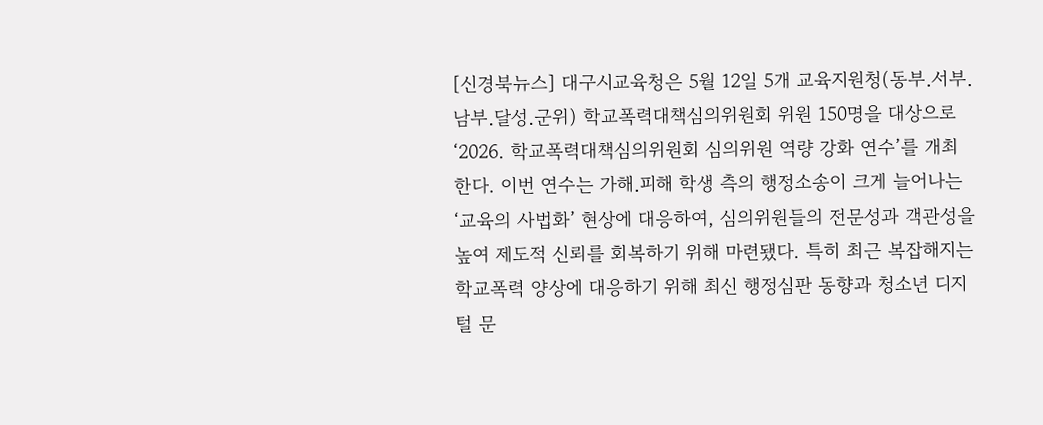[신경북뉴스] 대구시교육청은 5월 12일 5개 교육지원청(동부․서부․남부․달성․군위) 학교폭력대책심의위원회 위원 150명을 대상으로 ‘2026. 학교폭력대책심의위원회 심의위원 역량 강화 연수’를 개최한다. 이번 연수는 가해․피해 학생 측의 행정소송이 크게 늘어나는 ‘교육의 사법화’ 현상에 대응하여, 심의위원들의 전문성과 객관성을 높여 제도적 신뢰를 회복하기 위해 마련됐다. 특히 최근 복잡해지는 학교폭력 양상에 대응하기 위해 최신 행정심판 동향과 청소년 디지털 문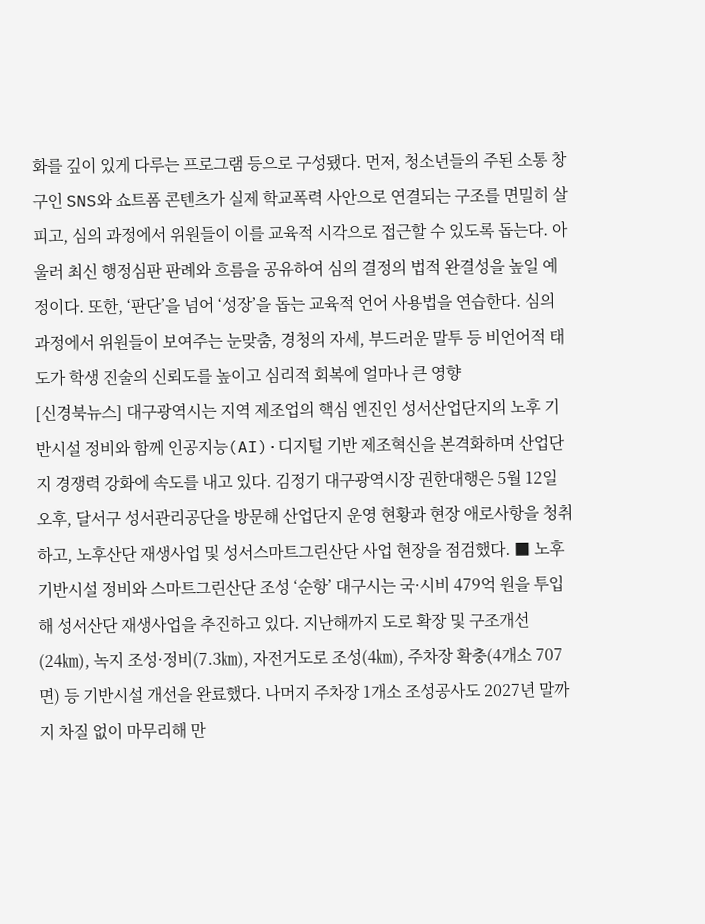화를 깊이 있게 다루는 프로그램 등으로 구성됐다. 먼저, 청소년들의 주된 소통 창구인 SNS와 쇼트폼 콘텐츠가 실제 학교폭력 사안으로 연결되는 구조를 면밀히 살피고, 심의 과정에서 위원들이 이를 교육적 시각으로 접근할 수 있도록 돕는다. 아울러 최신 행정심판 판례와 흐름을 공유하여 심의 결정의 법적 완결성을 높일 예정이다. 또한, ‘판단’을 넘어 ‘성장’을 돕는 교육적 언어 사용법을 연습한다. 심의 과정에서 위원들이 보여주는 눈맞춤, 경청의 자세, 부드러운 말투 등 비언어적 태도가 학생 진술의 신뢰도를 높이고 심리적 회복에 얼마나 큰 영향
[신경북뉴스] 대구광역시는 지역 제조업의 핵심 엔진인 성서산업단지의 노후 기반시설 정비와 함께 인공지능(AI)·디지털 기반 제조혁신을 본격화하며 산업단지 경쟁력 강화에 속도를 내고 있다. 김정기 대구광역시장 권한대행은 5월 12일 오후, 달서구 성서관리공단을 방문해 산업단지 운영 현황과 현장 애로사항을 청취하고, 노후산단 재생사업 및 성서스마트그린산단 사업 현장을 점검했다. ■ 노후 기반시설 정비와 스마트그린산단 조성 ‘순항’ 대구시는 국·시비 479억 원을 투입해 성서산단 재생사업을 추진하고 있다. 지난해까지 도로 확장 및 구조개선(24㎞), 녹지 조성·정비(7.3㎞), 자전거도로 조성(4㎞), 주차장 확충(4개소 707면) 등 기반시설 개선을 완료했다. 나머지 주차장 1개소 조성공사도 2027년 말까지 차질 없이 마무리해 만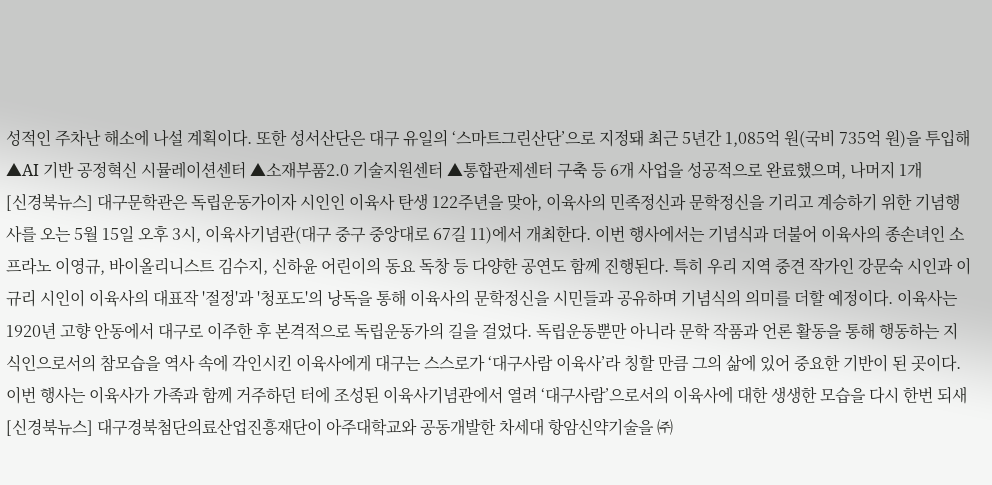성적인 주차난 해소에 나설 계획이다. 또한 성서산단은 대구 유일의 ‘스마트그린산단’으로 지정돼 최근 5년간 1,085억 원(국비 735억 원)을 투입해 ▲AI 기반 공정혁신 시뮬레이션센터 ▲소재부품2.0 기술지원센터 ▲통합관제센터 구축 등 6개 사업을 성공적으로 완료했으며, 나머지 1개
[신경북뉴스] 대구문학관은 독립운동가이자 시인인 이육사 탄생 122주년을 맞아, 이육사의 민족정신과 문학정신을 기리고 계승하기 위한 기념행사를 오는 5월 15일 오후 3시, 이육사기념관(대구 중구 중앙대로 67길 11)에서 개최한다. 이번 행사에서는 기념식과 더불어 이육사의 종손녀인 소프라노 이영규, 바이올리니스트 김수지, 신하윤 어린이의 동요 독창 등 다양한 공연도 함께 진행된다. 특히 우리 지역 중견 작가인 강문숙 시인과 이규리 시인이 이육사의 대표작 '절정'과 '청포도'의 낭독을 통해 이육사의 문학정신을 시민들과 공유하며 기념식의 의미를 더할 예정이다. 이육사는 1920년 고향 안동에서 대구로 이주한 후 본격적으로 독립운동가의 길을 걸었다. 독립운동뿐만 아니라 문학 작품과 언론 활동을 통해 행동하는 지식인으로서의 참모습을 역사 속에 각인시킨 이육사에게 대구는 스스로가 ‘대구사람 이육사’라 칭할 만큼 그의 삶에 있어 중요한 기반이 된 곳이다. 이번 행사는 이육사가 가족과 함께 거주하던 터에 조성된 이육사기념관에서 열려 ‘대구사람’으로서의 이육사에 대한 생생한 모습을 다시 한번 되새
[신경북뉴스] 대구경북첨단의료산업진흥재단이 아주대학교와 공동개발한 차세대 항암신약기술을 ㈜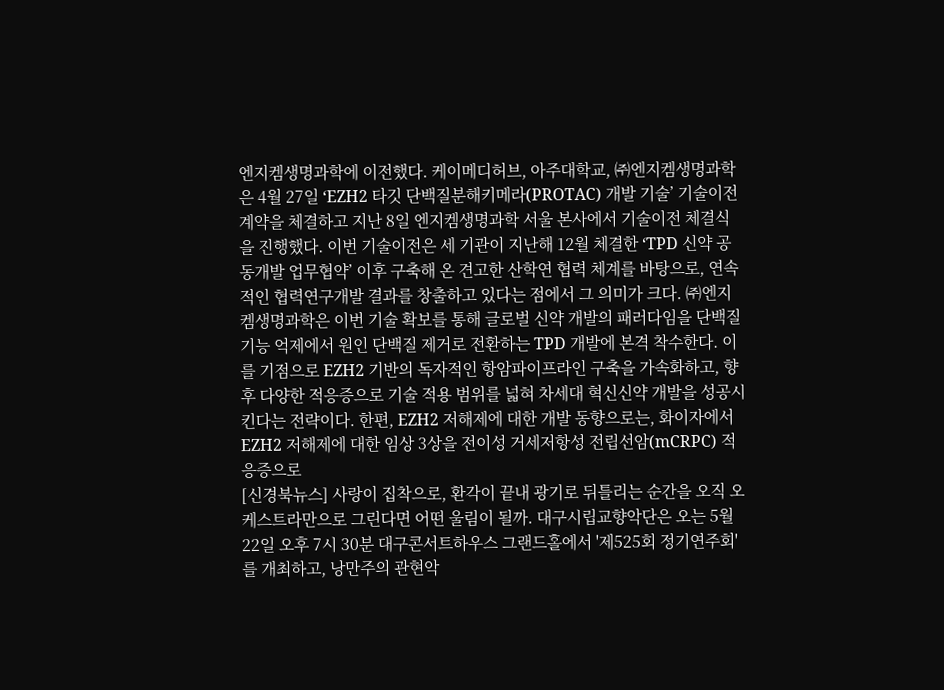엔지켐생명과학에 이전했다. 케이메디허브, 아주대학교, ㈜엔지켐생명과학은 4월 27일 ‘EZH2 타깃 단백질분해키메라(PROTAC) 개발 기술’ 기술이전 계약을 체결하고 지난 8일 엔지켐생명과학 서울 본사에서 기술이전 체결식을 진행했다. 이번 기술이전은 세 기관이 지난해 12월 체결한 ‘TPD 신약 공동개발 업무협약’ 이후 구축해 온 견고한 산학연 협력 체계를 바탕으로, 연속적인 협력연구개발 결과를 창출하고 있다는 점에서 그 의미가 크다. ㈜엔지켐생명과학은 이번 기술 확보를 통해 글로벌 신약 개발의 패러다임을 단백질 기능 억제에서 원인 단백질 제거로 전환하는 TPD 개발에 본격 착수한다. 이를 기점으로 EZH2 기반의 독자적인 항암파이프라인 구축을 가속화하고, 향후 다양한 적응증으로 기술 적용 범위를 넓혀 차세대 혁신신약 개발을 성공시킨다는 전략이다. 한편, EZH2 저해제에 대한 개발 동향으로는, 화이자에서 EZH2 저해제에 대한 임상 3상을 전이성 거세저항성 전립선암(mCRPC) 적응증으로
[신경북뉴스] 사랑이 집착으로, 환각이 끝내 광기로 뒤틀리는 순간을 오직 오케스트라만으로 그린다면 어떤 울림이 될까. 대구시립교향악단은 오는 5월 22일 오후 7시 30분 대구콘서트하우스 그랜드홀에서 '제525회 정기연주회'를 개최하고, 낭만주의 관현악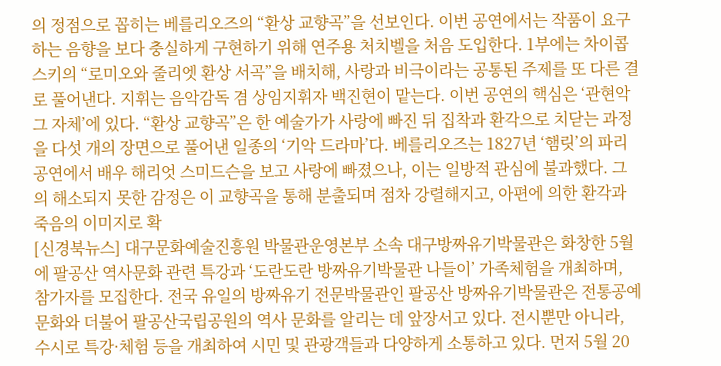의 정점으로 꼽히는 베를리오즈의 “환상 교향곡”을 선보인다. 이번 공연에서는 작품이 요구하는 음향을 보다 충실하게 구현하기 위해 연주용 처치벨을 처음 도입한다. 1부에는 차이콥스키의 “로미오와 줄리엣 환상 서곡”을 배치해, 사랑과 비극이라는 공통된 주제를 또 다른 결로 풀어낸다. 지휘는 음악감독 겸 상임지휘자 백진현이 맡는다. 이번 공연의 핵심은 ‘관현악 그 자체’에 있다. “환상 교향곡”은 한 예술가가 사랑에 빠진 뒤 집착과 환각으로 치닫는 과정을 다섯 개의 장면으로 풀어낸 일종의 ‘기악 드라마’다. 베를리오즈는 1827년 ‘햄릿’의 파리 공연에서 배우 해리엇 스미드슨을 보고 사랑에 빠졌으나, 이는 일방적 관심에 불과했다. 그의 해소되지 못한 감정은 이 교향곡을 통해 분출되며 점차 강렬해지고, 아편에 의한 환각과 죽음의 이미지로 확
[신경북뉴스] 대구문화예술진흥원 박물관운영본부 소속 대구방짜유기박물관은 화창한 5월에 팔공산 역사문화 관련 특강과 ‘도란도란 방짜유기박물관 나들이’ 가족체험을 개최하며, 참가자를 모집한다. 전국 유일의 방짜유기 전문박물관인 팔공산 방짜유기박물관은 전통공예 문화와 더불어 팔공산국립공원의 역사 문화를 알리는 데 앞장서고 있다. 전시뿐만 아니라, 수시로 특강·체험 등을 개최하여 시민 및 관광객들과 다양하게 소통하고 있다. 먼저 5월 20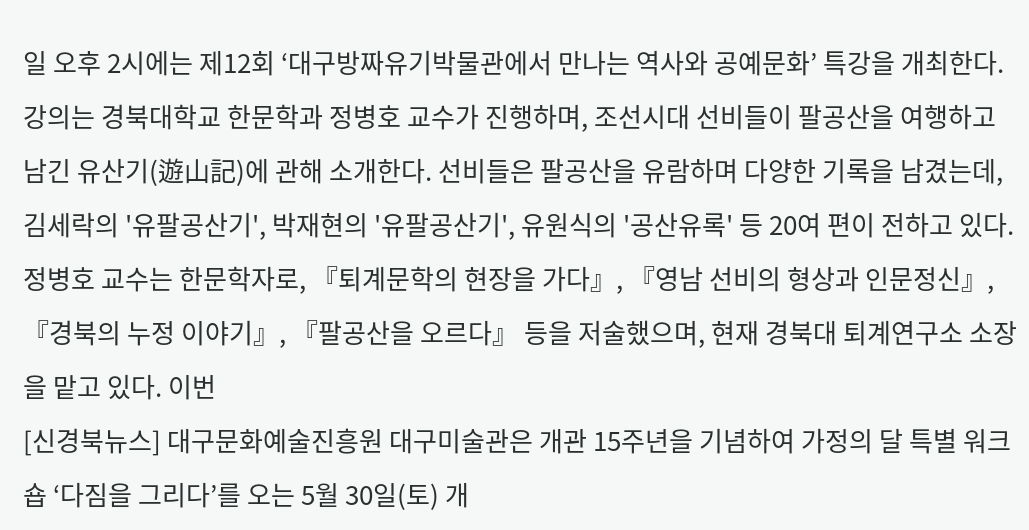일 오후 2시에는 제12회 ‘대구방짜유기박물관에서 만나는 역사와 공예문화’ 특강을 개최한다. 강의는 경북대학교 한문학과 정병호 교수가 진행하며, 조선시대 선비들이 팔공산을 여행하고 남긴 유산기(遊山記)에 관해 소개한다. 선비들은 팔공산을 유람하며 다양한 기록을 남겼는데, 김세락의 '유팔공산기', 박재현의 '유팔공산기', 유원식의 '공산유록' 등 20여 편이 전하고 있다. 정병호 교수는 한문학자로, 『퇴계문학의 현장을 가다』, 『영남 선비의 형상과 인문정신』, 『경북의 누정 이야기』, 『팔공산을 오르다』 등을 저술했으며, 현재 경북대 퇴계연구소 소장을 맡고 있다. 이번
[신경북뉴스] 대구문화예술진흥원 대구미술관은 개관 15주년을 기념하여 가정의 달 특별 워크숍 ‘다짐을 그리다’를 오는 5월 30일(토) 개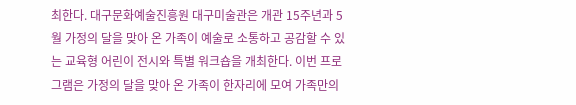최한다. 대구문화예술진흥원 대구미술관은 개관 15주년과 5월 가정의 달을 맞아 온 가족이 예술로 소통하고 공감할 수 있는 교육형 어린이 전시와 특별 워크숍을 개최한다. 이번 프로그램은 가정의 달을 맞아 온 가족이 한자리에 모여 가족만의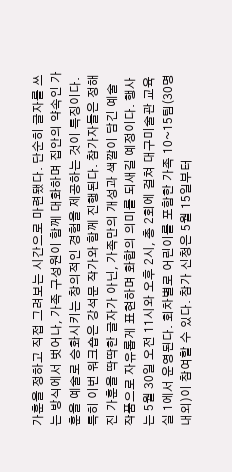가훈을 정하고 직접 그려보는 시간으로 마련됐다. 단순히 글자를 쓰는 방식에서 벗어나, 가족 구성원이 함께 대화하며 집안의 약속인 가훈을 예술로 승화시키는 창의적인 경험을 제공하는 것이 특징이다. 특히 이번 워크숍은 강석문 작가와 함께 진행된다. 참가자들은 정해진 가훈을 딱딱한 글자가 아닌, 가족만의 개성과 색깔이 담긴 예술 작품으로 자유롭게 표현하며 화합의 의미를 되새길 예정이다. 행사는 5월 30일 오전 11시와 오후 2시, 총 2회에 걸쳐 대구미술관 교육실 1에서 운영된다. 회차별로 어린이를 포함한 가족 10~15팀(30명 내외)이 참여할 수 있다. 참가 신청은 5월 15일부터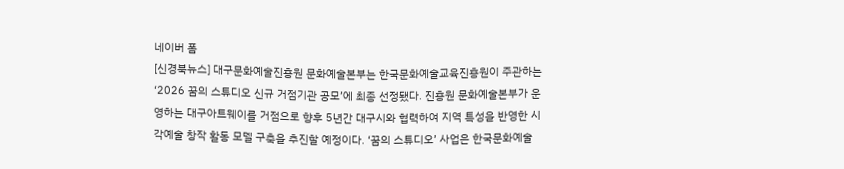네이버 폼
[신경북뉴스] 대구문화예술진흥원 문화예술본부는 한국문화예술교육진흥원이 주관하는 ‘2026 꿈의 스튜디오 신규 거점기관 공모’에 최종 선정됐다. 진흥원 문화예술본부가 운영하는 대구아트웨이를 거점으로 향후 5년간 대구시와 협력하여 지역 특성을 반영한 시각예술 창작 활동 모델 구축을 추진할 예정이다. ‘꿈의 스튜디오’ 사업은 한국문화예술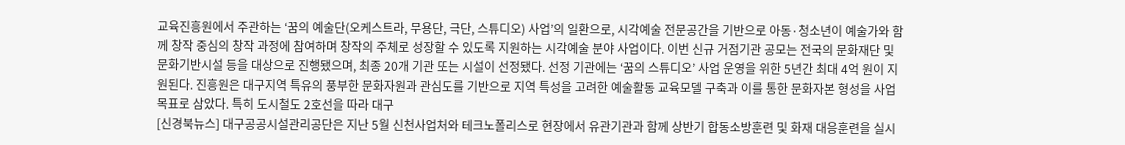교육진흥원에서 주관하는 ‘꿈의 예술단(오케스트라, 무용단, 극단, 스튜디오) 사업’의 일환으로, 시각예술 전문공간을 기반으로 아동·청소년이 예술가와 함께 창작 중심의 창작 과정에 참여하며 창작의 주체로 성장할 수 있도록 지원하는 시각예술 분야 사업이다. 이번 신규 거점기관 공모는 전국의 문화재단 및 문화기반시설 등을 대상으로 진행됐으며, 최종 20개 기관 또는 시설이 선정됐다. 선정 기관에는 ‘꿈의 스튜디오’ 사업 운영을 위한 5년간 최대 4억 원이 지원된다. 진흥원은 대구지역 특유의 풍부한 문화자원과 관심도를 기반으로 지역 특성을 고려한 예술활동 교육모델 구축과 이를 통한 문화자본 형성을 사업목표로 삼았다. 특히 도시철도 2호선을 따라 대구
[신경북뉴스] 대구공공시설관리공단은 지난 5월 신천사업처와 테크노폴리스로 현장에서 유관기관과 함께 상반기 합동소방훈련 및 화재 대응훈련을 실시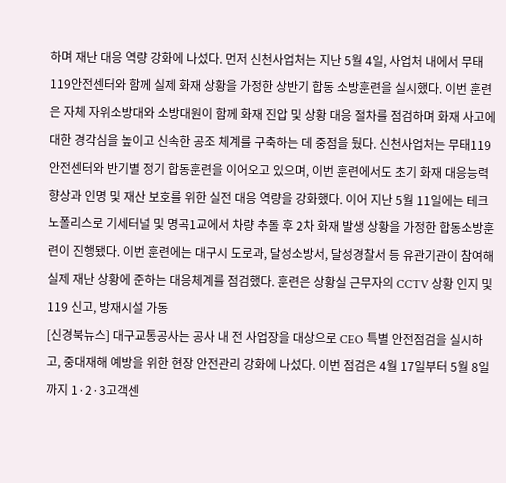하며 재난 대응 역량 강화에 나섰다. 먼저 신천사업처는 지난 5월 4일, 사업처 내에서 무태119안전센터와 함께 실제 화재 상황을 가정한 상반기 합동 소방훈련을 실시했다. 이번 훈련은 자체 자위소방대와 소방대원이 함께 화재 진압 및 상황 대응 절차를 점검하며 화재 사고에 대한 경각심을 높이고 신속한 공조 체계를 구축하는 데 중점을 뒀다. 신천사업처는 무태119안전센터와 반기별 정기 합동훈련을 이어오고 있으며, 이번 훈련에서도 초기 화재 대응능력 향상과 인명 및 재산 보호를 위한 실전 대응 역량을 강화했다. 이어 지난 5월 11일에는 테크노폴리스로 기세터널 및 명곡1교에서 차량 추돌 후 2차 화재 발생 상황을 가정한 합동소방훈련이 진행됐다. 이번 훈련에는 대구시 도로과, 달성소방서, 달성경찰서 등 유관기관이 참여해 실제 재난 상황에 준하는 대응체계를 점검했다. 훈련은 상황실 근무자의 CCTV 상황 인지 및 119 신고, 방재시설 가동
[신경북뉴스] 대구교통공사는 공사 내 전 사업장을 대상으로 CEO 특별 안전점검을 실시하고, 중대재해 예방을 위한 현장 안전관리 강화에 나섰다. 이번 점검은 4월 17일부터 5월 8일까지 1·2·3고객센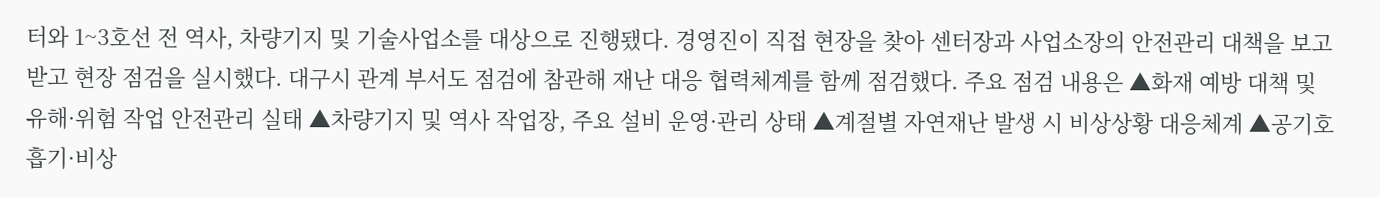터와 1~3호선 전 역사, 차량기지 및 기술사업소를 대상으로 진행됐다. 경영진이 직접 현장을 찾아 센터장과 사업소장의 안전관리 대책을 보고받고 현장 점검을 실시했다. 대구시 관계 부서도 점검에 참관해 재난 대응 협력체계를 함께 점검했다. 주요 점검 내용은 ▲화재 예방 대책 및 유해·위험 작업 안전관리 실태 ▲차량기지 및 역사 작업장, 주요 설비 운영·관리 상태 ▲계절별 자연재난 발생 시 비상상황 대응체계 ▲공기호흡기·비상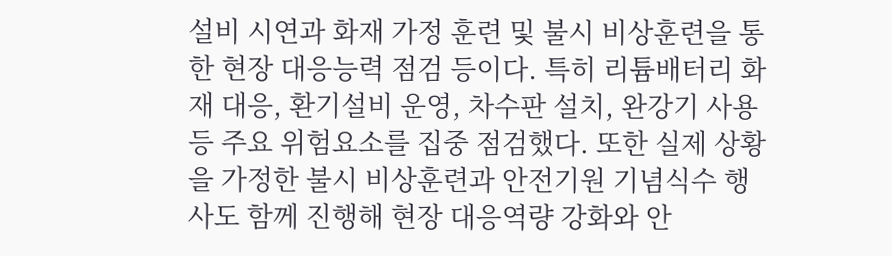설비 시연과 화재 가정 훈련 및 불시 비상훈련을 통한 현장 대응능력 점검 등이다. 특히 리튬배터리 화재 대응, 환기설비 운영, 차수판 설치, 완강기 사용 등 주요 위험요소를 집중 점검했다. 또한 실제 상황을 가정한 불시 비상훈련과 안전기원 기념식수 행사도 함께 진행해 현장 대응역량 강화와 안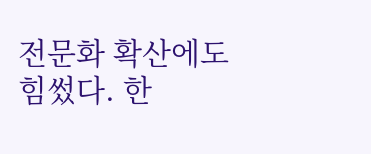전문화 확산에도 힘썼다. 한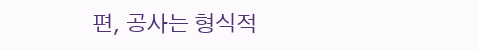편, 공사는 형식적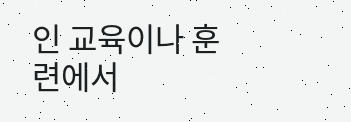인 교육이나 훈련에서